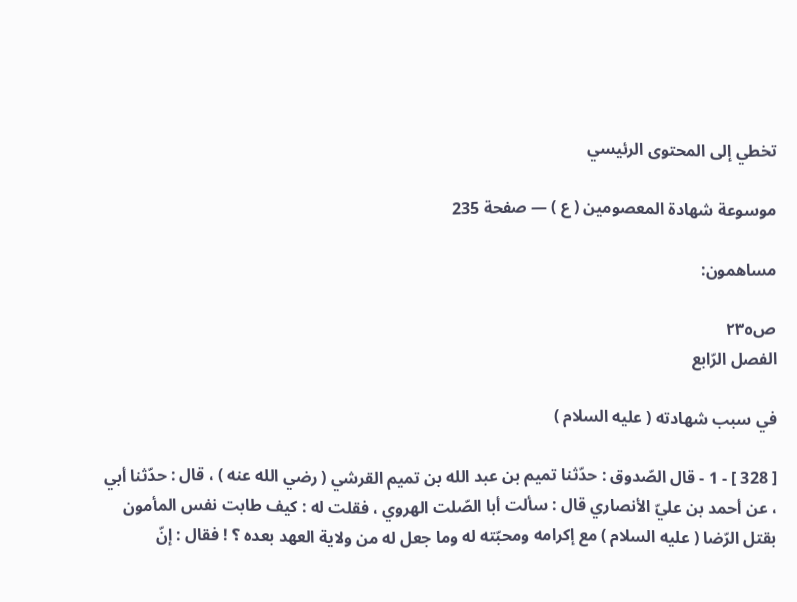تخطي إلى المحتوى الرئيسي

موسوعة شهادة المعصومين ( ع ) — صفحة 235

مساهمون:

ص٢٣٥
الفصل الرّابع

في سبب شهادته ( عليه السلام )

[ 328 ] - 1 - قال الصّدوق : حدّثنا تميم بن عبد الله بن تميم القرشي ( رضي الله عنه ) ، قال : حدّثنا أبي ، عن أحمد بن عليّ الأنصاري قال : سألت أبا الصّلت الهروي ، فقلت له : كيف طابت نفس المأمون بقتل الرّضا ( عليه السلام ) مع إكرامه ومحبّته له وما جعل له من ولاية العهد بعده ؟ ! فقال : إنّ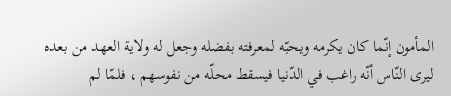المأمون إنّما كان يكرمه ويحبّه لمعرفته بفضله وجعل له ولاية العهد من بعده ليرى النّاس أنّه راغب في الدّنيا فيسقط محلّه من نفوسهم ، فلمّا لم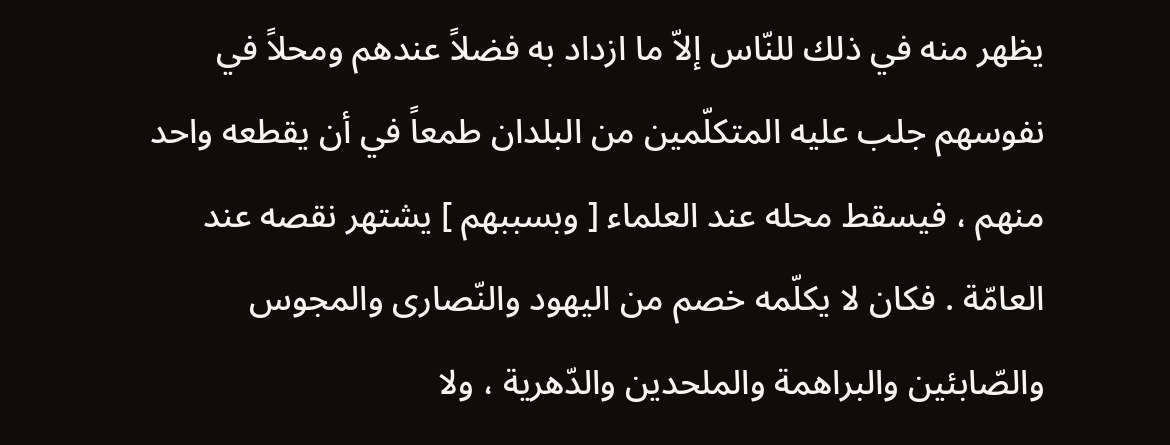يظهر منه في ذلك للنّاس إلاّ ما ازداد به فضلاً عندهم ومحلاً في نفوسهم جلب عليه المتكلّمين من البلدان طمعاً في أن يقطعه واحد منهم ، فيسقط محله عند العلماء [ وبسببهم ] يشتهر نقصه عند العامّة . فكان لا يكلّمه خصم من اليهود والنّصارى والمجوس والصّابئين والبراهمة والملحدين والدّهرية ، ولا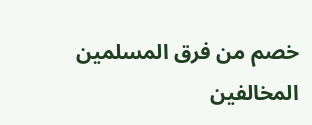خصم من فرق المسلمين المخالفين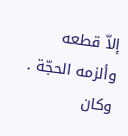إلاّ قطعه وألزمه الحجّة . وكان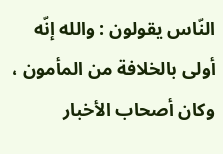النّاس يقولون : والله إنّه أولى بالخلافة من المأمون ، وكان أصحاب الأخبار